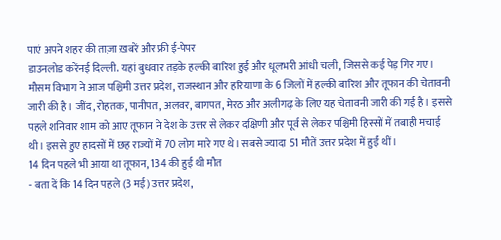पाएं अपने शहर की ताज़ा ख़बरें और फ्री ई-पेपर
डाउनलोड करेंनई दिल्ली. यहां बुधवार तड़के हल्की बारिश हुई और धूलभरी आंधी चली, जिससे कई पेड़ गिर गए। मौसम विभाग ने आज पश्चिमी उत्तर प्रदेश, राजस्थान और हरियाणा के 6 जिलों में हल्की बारिश और तूफान की चेतावनी जारी की है। जींद, रोहतक, पानीपत, अलवर, बागपत, मेरठ और अलीगढ़ के लिए यह चेतावनी जारी की गई है। इससे पहले शनिवार शाम को आए तूफान ने देश के उत्तर से लेकर दक्षिणी और पूर्व से लेकर पश्चिमी हिस्सों में तबाही मचाई थी। इससे हुए हादसों में छह राज्यों में 70 लोग मारे गए थे। सबसे ज्यादा 51 मौतें उत्तर प्रदेश में हुईं थीं।
14 दिन पहले भी आया था तूफान, 134 की हुई थी मौत
- बता दें कि 14 दिन पहले (3 मई) उत्तर प्रदेश,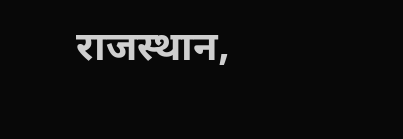राजस्थान,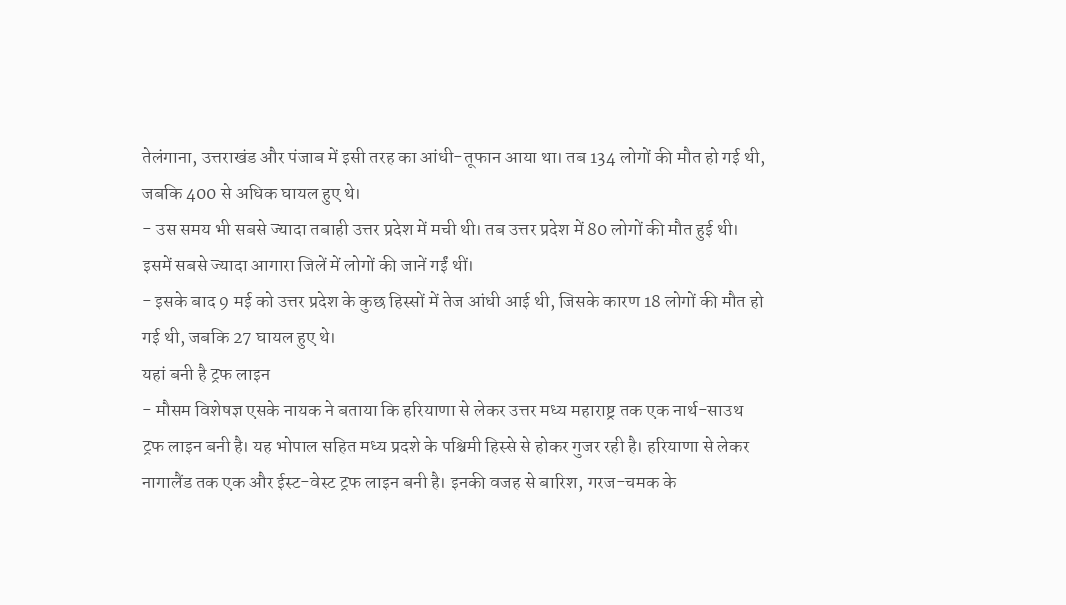तेलंगाना, उत्तराखंड और पंजाब में इसी तरह का आंधी-तूफान आया था। तब 134 लोगों की मौत हो गई थी, जबकि 400 से अधिक घायल हुए थे।
- उस समय भी सबसे ज्यादा तबाही उत्तर प्रदेश में मची थी। तब उत्तर प्रदेश में 80 लोगों की मौत हुई थी। इसमें सबसे ज्यादा आगारा जिलें में लोगों की जानें गईं थीं।
- इसके बाद 9 मई को उत्तर प्रदेश के कुछ हिस्सों में तेज आंधी आई थी, जिसके कारण 18 लोगों की मौत हो गई थी, जबकि 27 घायल हुए थे।
यहां बनी है ट्रफ लाइन
- मौसम विशेषज्ञ एसके नायक ने बताया कि हरियाणा से लेकर उत्तर मध्य महाराष्ट्र तक एक नार्थ-साउथ ट्रफ लाइन बनी है। यह भोपाल सहित मध्य प्रदशे के पश्चिमी हिस्से से होकर गुजर रही है। हरियाणा से लेकर नागालैंड तक एक और ईस्ट-वेस्ट ट्रफ लाइन बनी है। इनकी वजह से बारिश, गरज-चमक के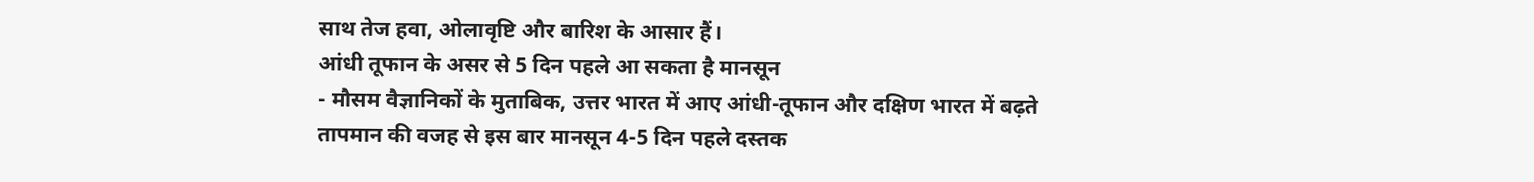साथ तेज हवा, ओलावृष्टि और बारिश के आसार हैं।
आंधी तूफान के असर से 5 दिन पहले आ सकता है मानसून
- मौसम वैज्ञानिकों के मुताबिक, उत्तर भारत में आए आंधी-तूफान और दक्षिण भारत में बढ़ते तापमान की वजह से इस बार मानसून 4-5 दिन पहले दस्तक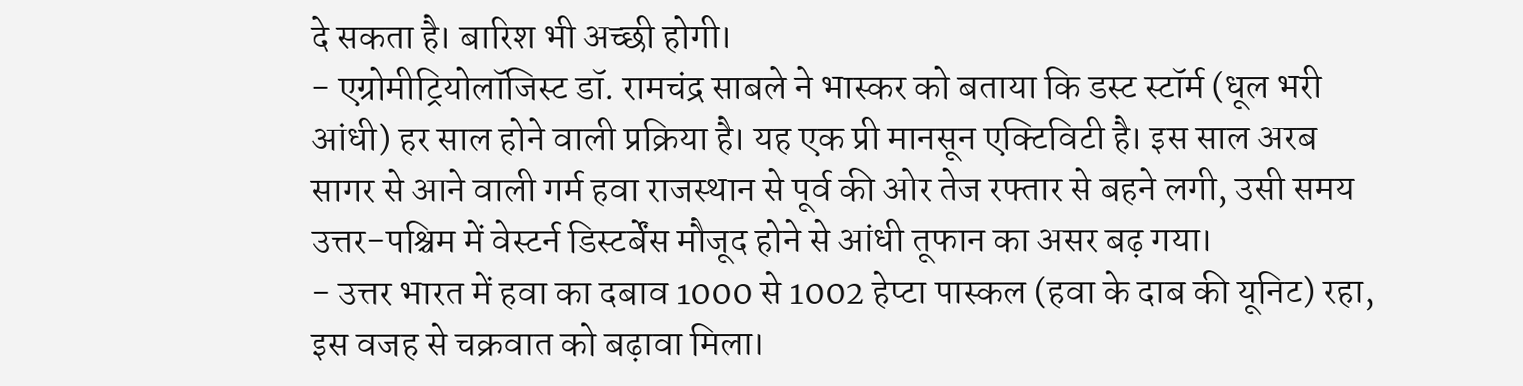दे सकता है। बारिश भी अच्छी होगी।
- एग्रोमीट्रियोलॉजिस्ट डॉ. रामचंद्र साबले ने भास्कर को बताया कि डस्ट स्टॉर्म (धूल भरी आंधी) हर साल होने वाली प्रक्रिया है। यह एक प्री मानसून एक्टिविटी है। इस साल अरब सागर से आने वाली गर्म हवा राजस्थान से पूर्व की ओर तेज रफ्तार से बहने लगी, उसी समय उत्तर-पश्चिम में वेस्टर्न डिस्टर्बेंस मौजूद होने से आंधी तूफान का असर बढ़ गया।
- उत्तर भारत में हवा का दबाव 1000 से 1002 हेप्टा पास्कल (हवा के दाब की यूनिट) रहा, इस वजह से चक्रवात को बढ़ावा मिला।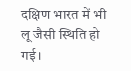दक्षिण भारत में भी लू जैसी स्थिति हो गई।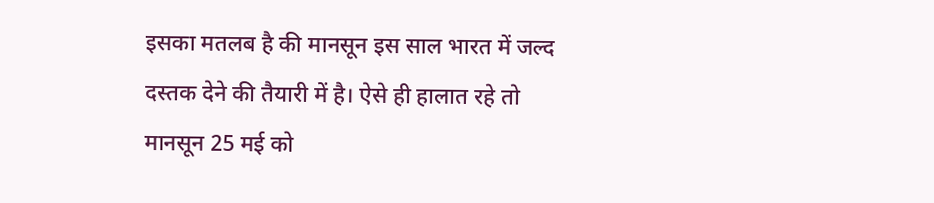इसका मतलब है की मानसून इस साल भारत में जल्द दस्तक देने की तैयारी में है। ऐसे ही हालात रहे तो मानसून 25 मई को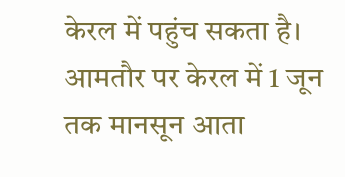केरल में पहुंच सकता है। आमतौर पर केरल में 1 जून तक मानसून आता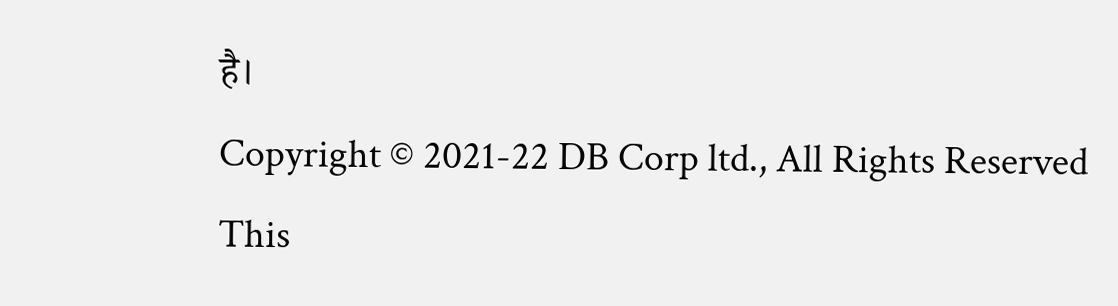है।
Copyright © 2021-22 DB Corp ltd., All Rights Reserved
This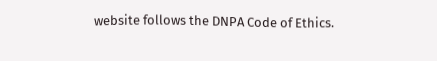website follows the DNPA Code of Ethics.